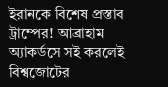ইরানকে বিশেষ প্রস্তাব ট্রাম্পের! আব্রাহাম অ্যাকর্ডসে সই করলেই বিশ্বজোটের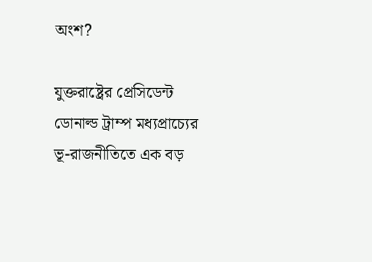অংশ?

যুক্তরাষ্ট্রের প্রেসিডেন্ট ডোনাল্ড ট্রাম্প মধ্যপ্রাচ্যের ভূ-রাজনীতিতে এক বড়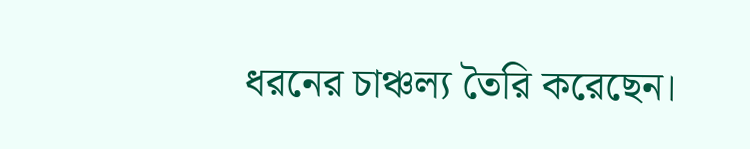ধরনের চাঞ্চল্য তৈরি করেছেন।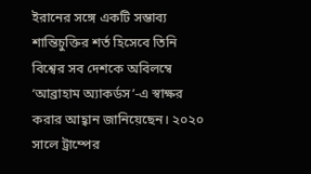ইরানের সঙ্গে একটি সম্ভাব্য শান্তিচুক্তির শর্ত হিসেবে তিনি বিশ্বের সব দেশকে অবিলম্বে ‘আব্রাহাম অ্যাকর্ডস’-এ স্বাক্ষর করার আহ্বান জানিয়েছেন। ২০২০ সালে ট্রাম্পের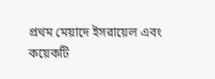প্রথম মেয়াদে ইসরায়েল এবং কয়েকটি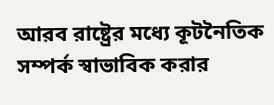আরব রাষ্ট্রের মধ্যে কূটনৈতিক সম্পর্ক স্বাভাবিক করার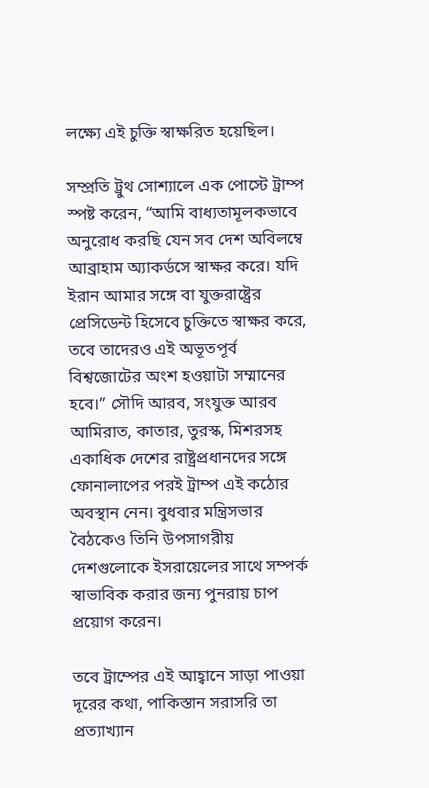লক্ষ্যে এই চুক্তি স্বাক্ষরিত হয়েছিল।

সম্প্রতি ট্রুথ সোশ্যালে এক পোস্টে ট্রাম্প স্পষ্ট করেন, “আমি বাধ্যতামূলকভাবে অনুরোধ করছি যেন সব দেশ অবিলম্বে আব্রাহাম অ্যাকর্ডসে স্বাক্ষর করে। যদি ইরান আমার সঙ্গে বা যুক্তরাষ্ট্রের প্রেসিডেন্ট হিসেবে চুক্তিতে স্বাক্ষর করে, তবে তাদেরও এই অভূতপূর্ব বিশ্বজোটের অংশ হওয়াটা সম্মানের হবে।” সৌদি আরব, সংযুক্ত আরব আমিরাত, কাতার, তুরস্ক, মিশরসহ একাধিক দেশের রাষ্ট্রপ্রধানদের সঙ্গে ফোনালাপের পরই ট্রাম্প এই কঠোর অবস্থান নেন। বুধবার মন্ত্রিসভার বৈঠকেও তিনি উপসাগরীয় দেশগুলোকে ইসরায়েলের সাথে সম্পর্ক স্বাভাবিক করার জন্য পুনরায় চাপ প্রয়োগ করেন।

তবে ট্রাম্পের এই আহ্বানে সাড়া পাওয়া দূরের কথা, পাকিস্তান সরাসরি তা প্রত্যাখ্যান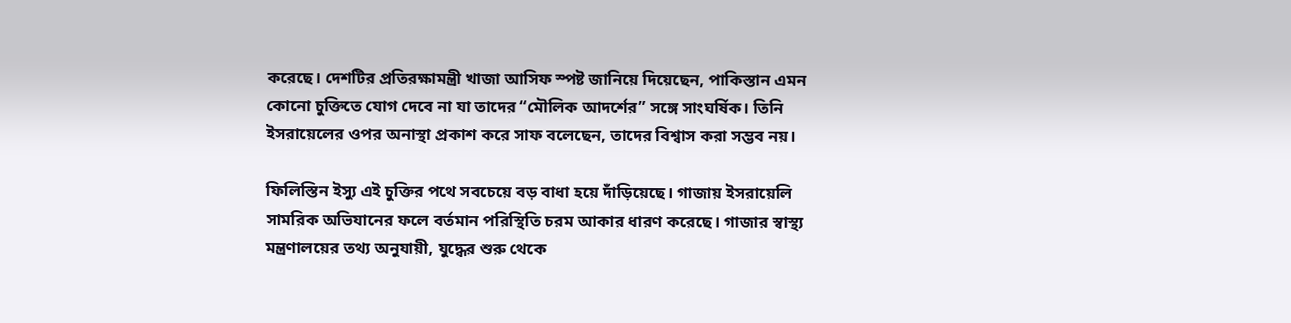করেছে। দেশটির প্রতিরক্ষামন্ত্রী খাজা আসিফ স্পষ্ট জানিয়ে দিয়েছেন, পাকিস্তান এমন কোনো চুক্তিতে যোগ দেবে না যা তাদের “মৌলিক আদর্শের” সঙ্গে সাংঘর্ষিক। তিনি ইসরায়েলের ওপর অনাস্থা প্রকাশ করে সাফ বলেছেন, তাদের বিশ্বাস করা সম্ভব নয়।

ফিলিস্তিন ইস্যু এই চুক্তির পথে সবচেয়ে বড় বাধা হয়ে দাঁড়িয়েছে। গাজায় ইসরায়েলি সামরিক অভিযানের ফলে বর্তমান পরিস্থিতি চরম আকার ধারণ করেছে। গাজার স্বাস্থ্য মন্ত্রণালয়ের তথ্য অনুযায়ী, যুদ্ধের শুরু থেকে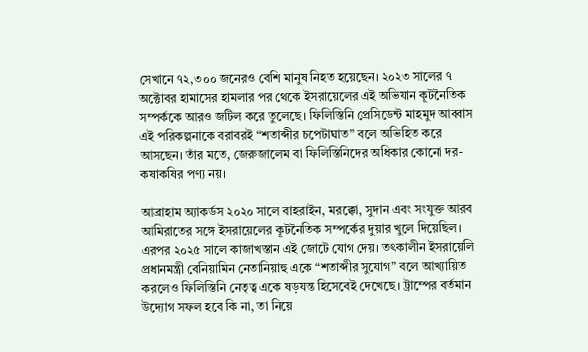সেখানে ৭২,৩০০ জনেরও বেশি মানুষ নিহত হয়েছেন। ২০২৩ সালের ৭ অক্টোবর হামাসের হামলার পর থেকে ইসরায়েলের এই অভিযান কূটনৈতিক সম্পর্ককে আরও জটিল করে তুলেছে। ফিলিস্তিনি প্রেসিডেন্ট মাহমুদ আব্বাস এই পরিকল্পনাকে বরাবরই “শতাব্দীর চপেটাঘাত” বলে অভিহিত করে আসছেন। তাঁর মতে, জেরুজালেম বা ফিলিস্তিনিদের অধিকার কোনো দর-কষাকষির পণ্য নয়।

আব্রাহাম অ্যাকর্ডস ২০২০ সালে বাহরাইন, মরক্কো, সুদান এবং সংযুক্ত আরব আমিরাতের সঙ্গে ইসরায়েলের কূটনৈতিক সম্পর্কের দুয়ার খুলে দিয়েছিল। এরপর ২০২৫ সালে কাজাখস্তান এই জোটে যোগ দেয়। তৎকালীন ইসরায়েলি প্রধানমন্ত্রী বেনিয়ামিন নেতানিয়াহু একে “শতাব্দীর সুযোগ” বলে আখ্যায়িত করলেও ফিলিস্তিনি নেতৃত্ব একে ষড়যন্ত হিসেবেই দেখেছে। ট্রাম্পের বর্তমান উদ্যোগ সফল হবে কি না, তা নিয়ে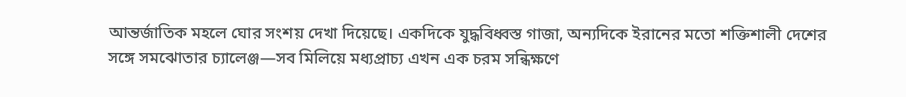আন্তর্জাতিক মহলে ঘোর সংশয় দেখা দিয়েছে। একদিকে যুদ্ধবিধ্বস্ত গাজা, অন্যদিকে ইরানের মতো শক্তিশালী দেশের সঙ্গে সমঝোতার চ্যালেঞ্জ—সব মিলিয়ে মধ্যপ্রাচ্য এখন এক চরম সন্ধিক্ষণে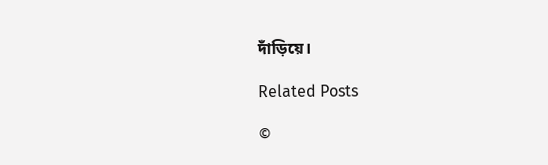দাঁড়িয়ে।

Related Posts

©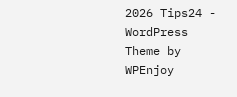2026 Tips24 - WordPress Theme by WPEnjoy